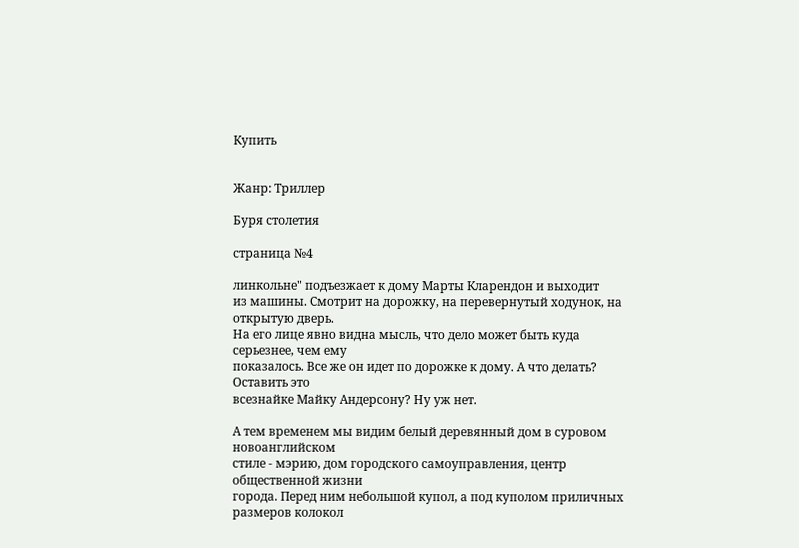Купить


Жанр: Триллер

Буря столетия

страница №4

линкольне" подъезжает к дому Марты Кларендон и выходит
из машины. Смотрит на дорожку, на перевернутый ходунок, на открытую дверь.
На его лице явно видна мысль, что дело может быть куда серьезнее, чем ему
показалось. Все же он идет по дорожке к дому. А что делать? Оставить это
всезнайке Майку Андерсону? Ну уж нет.

А тем временем мы видим белый деревянный дом в суровом новоанглийском
стиле - мэрию, дом городского самоуправления, центр общественной жизни
города. Перед ним небольшой купол, а под куполом приличных размеров колокол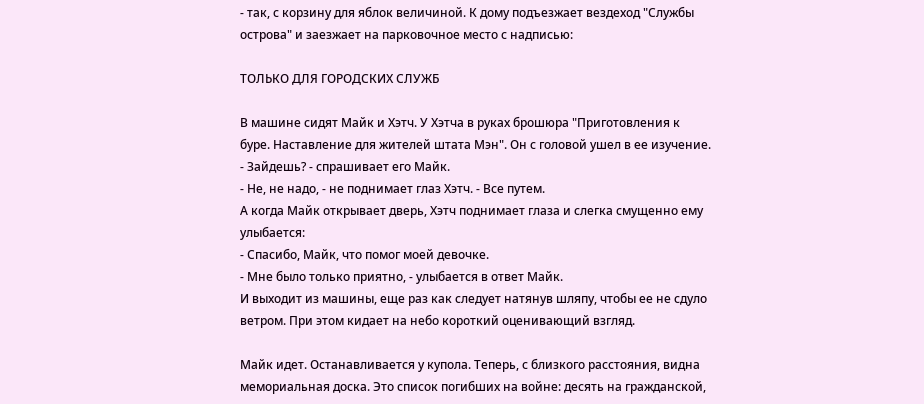- так, с корзину для яблок величиной. К дому подъезжает вездеход "Службы
острова" и заезжает на парковочное место с надписью:

ТОЛЬКО ДЛЯ ГОРОДСКИХ СЛУЖБ

В машине сидят Майк и Хэтч. У Хэтча в руках брошюра "Приготовления к
буре. Наставление для жителей штата Мэн". Он с головой ушел в ее изучение.
- Зайдешь? - спрашивает его Майк.
- Не, не надо, - не поднимает глаз Хэтч. - Все путем.
А когда Майк открывает дверь, Хэтч поднимает глаза и слегка смущенно ему
улыбается:
- Спасибо, Майк, что помог моей девочке.
- Мне было только приятно, - улыбается в ответ Майк.
И выходит из машины, еще раз как следует натянув шляпу, чтобы ее не сдуло
ветром. При этом кидает на небо короткий оценивающий взгляд.

Майк идет. Останавливается у купола. Теперь, с близкого расстояния, видна
мемориальная доска. Это список погибших на войне: десять на гражданской,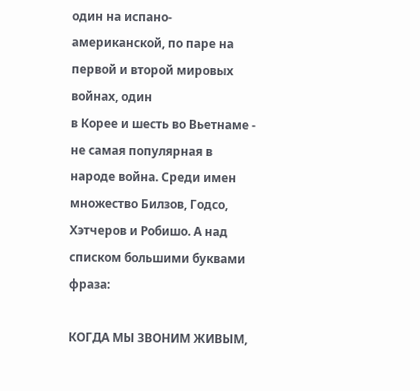один на испано-американской, по паре на первой и второй мировых войнах, один
в Корее и шесть во Вьетнаме - не самая популярная в народе война. Среди имен
множество Билзов, Годсо, Хэтчеров и Робишо. А над списком большими буквами
фраза:

КОГДА МЫ ЗВОНИМ ЖИВЫМ,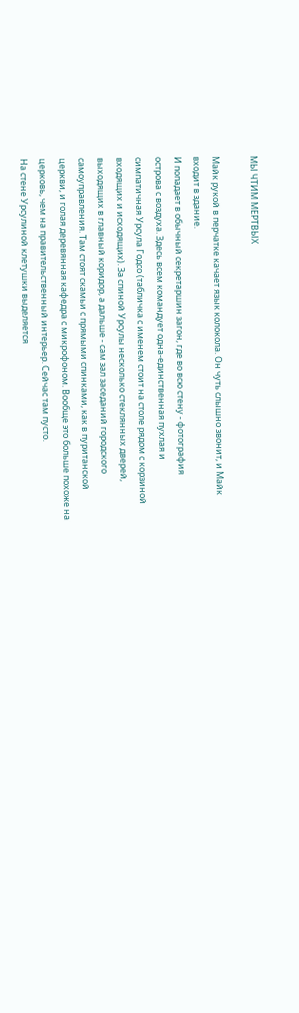МЫ ЧТИМ МЕРТВЫХ

Майк рукой в перчатке качает язык колокола. Он чуть слышно звонит, и Майк
входит в здание.
И попадает в обычный секретаршин загон, где во всю стену - фотография
острова с воздуха. Здесь всем командует одна-единственная пухлая и
симпатичная Урсула Годсо (табличка с именем стоит на столе рядом с корзиной
входящих и исходящих). За спиной Урсулы несколько стеклянных дверей,
выходящих в главный коридор, а дальше - сам зал заседаний городского
самоуправления. Там стоят скамьи с прямыми спинками, как в пуританской
церкви, и голая деревянная кафедра с микрофоном. Вообще это больше похоже на
церковь, чем на правительственный интерьер. Сейчас там пусто.
На стене Урсулиной клетушки выделяется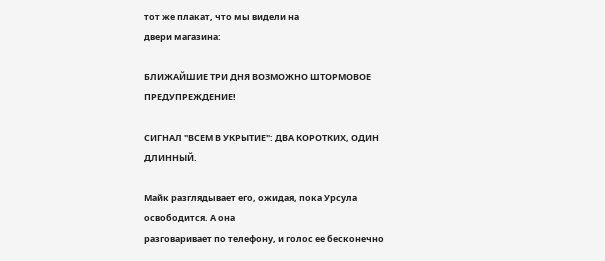тот же плакат, что мы видели на
двери магазина:

БЛИЖАЙШИЕ ТРИ ДНЯ ВОЗМОЖНО ШТОРМОВОЕ ПРЕДУПРЕЖДЕНИЕ!

СИГНАЛ "ВСЕМ В УКРЫТИЕ": ДВА КОРОТКИХ, ОДИН ДЛИННЫЙ.

Майк разглядывает его, ожидая, пока Урсула освободится. А она
разговаривает по телефону, и голос ее бесконечно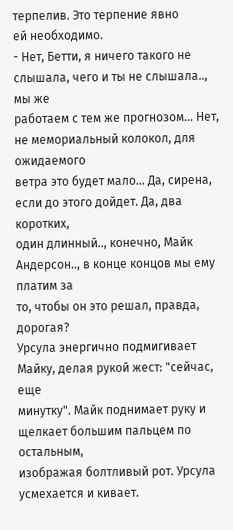терпелив. Это терпение явно
ей необходимо.
- Нет, Бетти, я ничего такого не слышала, чего и ты не слышала.., мы же
работаем с тем же прогнозом... Нет, не мемориальный колокол, для ожидаемого
ветра это будет мало... Да, сирена, если до этого дойдет. Да, два коротких,
один длинный.., конечно, Майк Андерсон.., в конце концов мы ему платим за
то, чтобы он это решал, правда, дорогая?
Урсула энергично подмигивает Майку, делая рукой жест: "сейчас, еще
минутку". Майк поднимает руку и щелкает большим пальцем по остальным,
изображая болтливый рот. Урсула усмехается и кивает.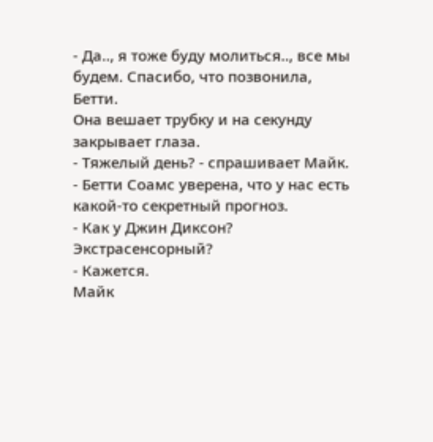- Да.., я тоже буду молиться.., все мы будем. Спасибо, что позвонила,
Бетти.
Она вешает трубку и на секунду закрывает глаза.
- Тяжелый день? - спрашивает Майк.
- Бетти Соамс уверена, что у нас есть какой-то секретный прогноз.
- Как у Джин Диксон? Экстрасенсорный?
- Кажется.
Майк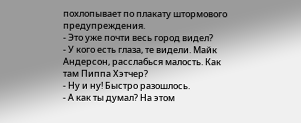похлопывает по плакату штормового предупреждения.
- Это уже почти весь город видел?
- У кого есть глаза, те видели. Майк Андерсон, расслабься малость. Как
там Пиппа Хэтчер?
- Ну и ну! Быстро разошлось.
- А как ты думал? На этом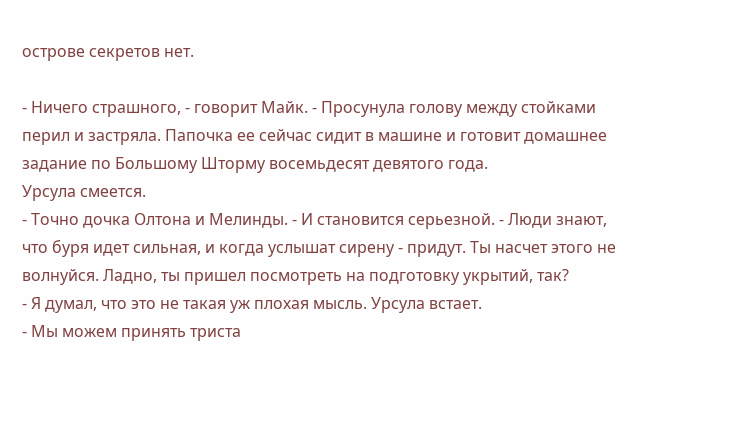острове секретов нет.

- Ничего страшного, - говорит Майк. - Просунула голову между стойками
перил и застряла. Папочка ее сейчас сидит в машине и готовит домашнее
задание по Большому Шторму восемьдесят девятого года.
Урсула смеется.
- Точно дочка Олтона и Мелинды. - И становится серьезной. - Люди знают,
что буря идет сильная, и когда услышат сирену - придут. Ты насчет этого не
волнуйся. Ладно, ты пришел посмотреть на подготовку укрытий, так?
- Я думал, что это не такая уж плохая мысль. Урсула встает.
- Мы можем принять триста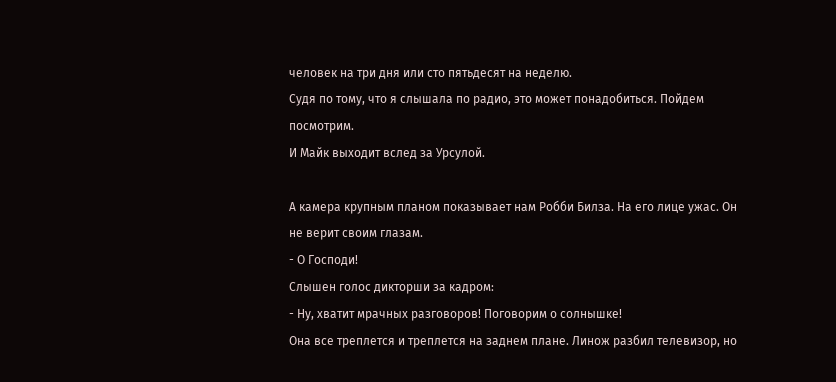человек на три дня или сто пятьдесят на неделю.
Судя по тому, что я слышала по радио, это может понадобиться. Пойдем
посмотрим.
И Майк выходит вслед за Урсулой.

А камера крупным планом показывает нам Робби Билза. На его лице ужас. Он
не верит своим глазам.
- О Господи!
Слышен голос дикторши за кадром:
- Ну, хватит мрачных разговоров! Поговорим о солнышке!
Она все треплется и треплется на заднем плане. Линож разбил телевизор, но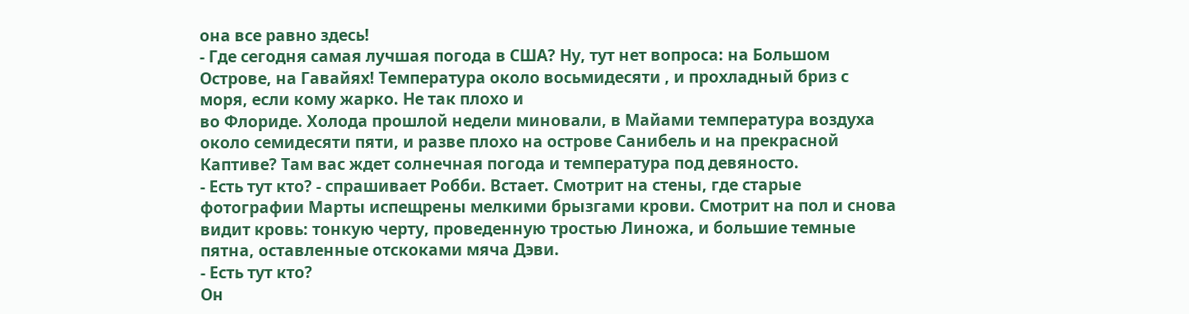она все равно здесь!
- Где сегодня самая лучшая погода в США? Ну, тут нет вопроса: на Большом
Острове, на Гавайях! Температура около восьмидесяти , и прохладный бриз с моря, если кому жарко. Не так плохо и
во Флориде. Холода прошлой недели миновали, в Майами температура воздуха
около семидесяти пяти, и разве плохо на острове Санибель и на прекрасной
Каптиве? Там вас ждет солнечная погода и температура под девяносто.
- Есть тут кто? - спрашивает Робби. Встает. Смотрит на стены, где старые
фотографии Марты испещрены мелкими брызгами крови. Смотрит на пол и снова
видит кровь: тонкую черту, проведенную тростью Линожа, и большие темные
пятна, оставленные отскоками мяча Дэви.
- Есть тут кто?
Он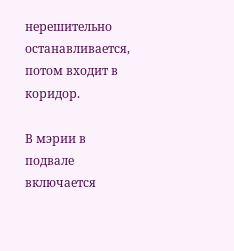нерешительно останавливается, потом входит в коридор.

В мэрии в подвале включается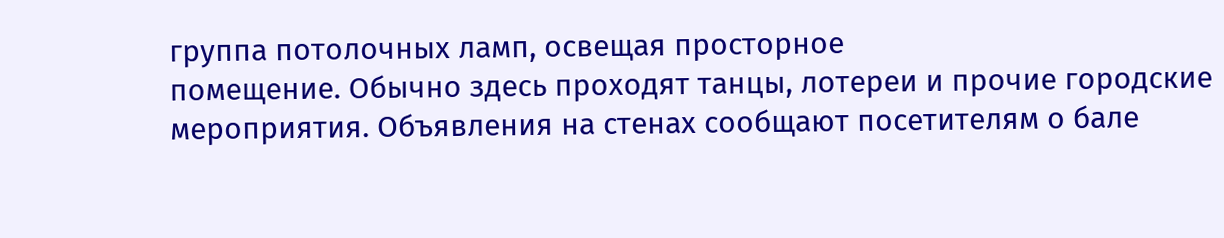группа потолочных ламп, освещая просторное
помещение. Обычно здесь проходят танцы, лотереи и прочие городские
мероприятия. Объявления на стенах сообщают посетителям о бале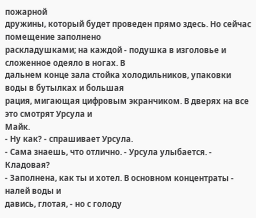пожарной
дружины, который будет проведен прямо здесь. Но сейчас помещение заполнено
раскладушками; на каждой - подушка в изголовье и сложенное одеяло в ногах. В
дальнем конце зала стойка холодильников, упаковки воды в бутылках и большая
рация, мигающая цифровым экранчиком. В дверях на все это смотрят Урсула и
Майк.
- Ну как? - спрашивает Урсула.
- Сама знаешь, что отлично. - Урсула улыбается. - Кладовая?
- Заполнена, как ты и хотел. В основном концентраты - налей воды и
давись, глотая, - но с голоду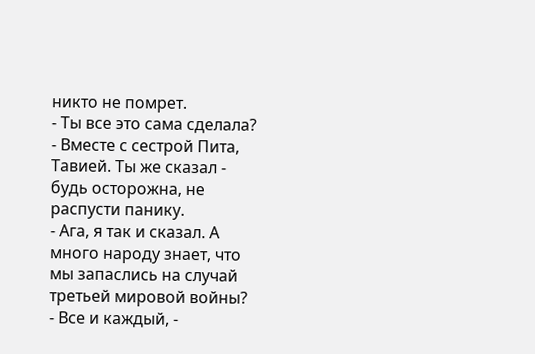никто не помрет.
- Ты все это сама сделала?
- Вместе с сестрой Пита, Тавией. Ты же сказал - будь осторожна, не
распусти панику.
- Ага, я так и сказал. А много народу знает, что мы запаслись на случай
третьей мировой войны?
- Все и каждый, -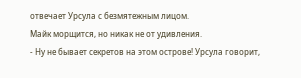отвечает Урсула с безмятежным лицом.
Майк морщится, но никак не от удивления.
- Ну не бывает секретов на этом острове! Урсула говорит,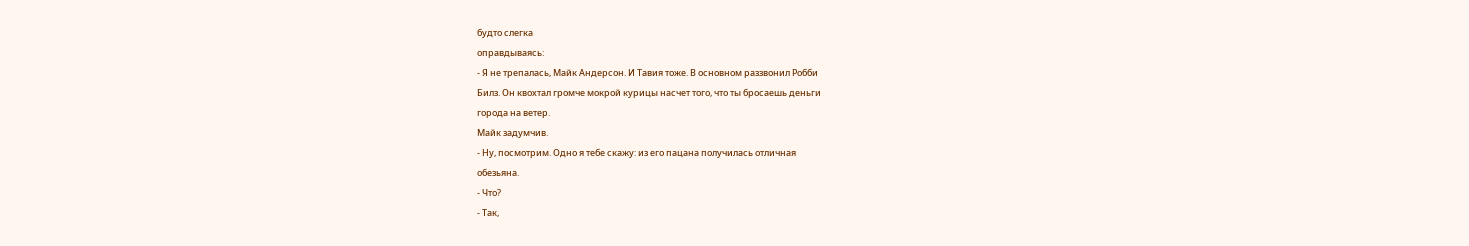будто слегка
оправдываясь:
- Я не трепалась, Майк Андерсон. И Тавия тоже. В основном раззвонил Робби
Билз. Он квохтал громче мокрой курицы насчет того, что ты бросаешь деньги
города на ветер.
Майк задумчив.
- Ну, посмотрим. Одно я тебе скажу: из его пацана получилась отличная
обезьяна.
- Что?
- Так,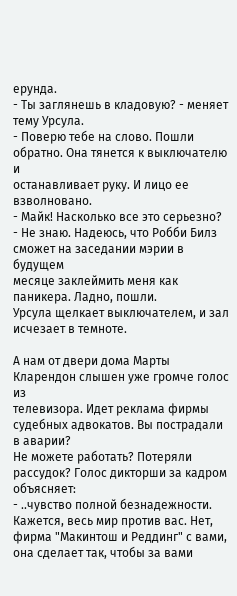ерунда.
- Ты заглянешь в кладовую? - меняет тему Урсула.
- Поверю тебе на слово. Пошли обратно. Она тянется к выключателю и
останавливает руку. И лицо ее взволновано.
- Майк! Насколько все это серьезно?
- Не знаю. Надеюсь, что Робби Билз сможет на заседании мэрии в будущем
месяце заклеймить меня как паникера. Ладно, пошли.
Урсула щелкает выключателем, и зал исчезает в темноте.

А нам от двери дома Марты Кларендон слышен уже громче голос из
телевизора. Идет реклама фирмы судебных адвокатов. Вы пострадали в аварии?
Не можете работать? Потеряли рассудок? Голос дикторши за кадром объясняет:
- ..чувство полной безнадежности. Кажется, весь мир против вас. Нет,
фирма "Макинтош и Реддинг" с вами, она сделает так, чтобы за вами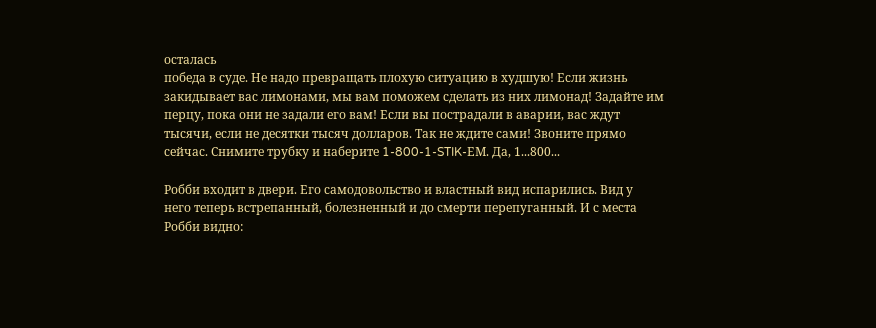осталась
победа в суде. Не надо превращать плохую ситуацию в худшую! Если жизнь
закидывает вас лимонами, мы вам поможем сделать из них лимонад! Задайте им
перцу, пока они не задали его вам! Если вы пострадали в аварии, вас ждут
тысячи, если не десятки тысяч долларов. Так не ждите сами! Звоните прямо
сейчас. Снимите трубку и наберите 1-800-1-STIK-ЕМ. Да, 1...800...

Робби входит в двери. Его самодовольство и властный вид испарились. Вид у
него теперь встрепанный, болезненный и до смерти перепуганный. И с места
Робби видно: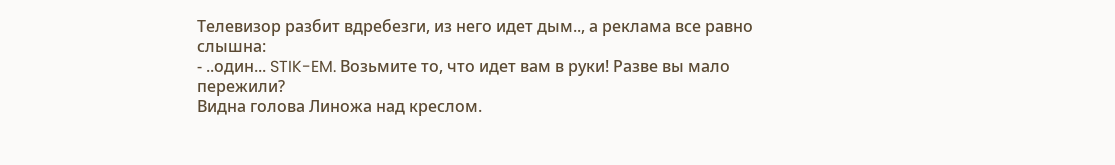Телевизор разбит вдребезги, из него идет дым.., а реклама все равно
слышна:
- ..один... STIK-EM. Возьмите то, что идет вам в руки! Разве вы мало
пережили?
Видна голова Линожа над креслом.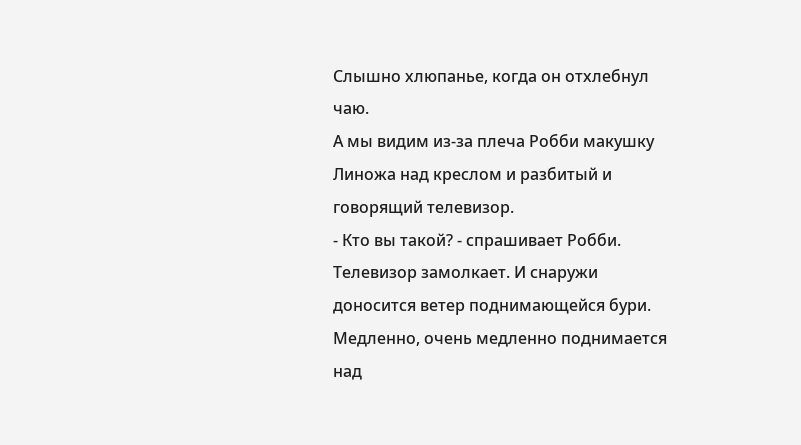Слышно хлюпанье, когда он отхлебнул чаю.
А мы видим из-за плеча Робби макушку Линожа над креслом и разбитый и
говорящий телевизор.
- Кто вы такой? - спрашивает Робби. Телевизор замолкает. И снаружи
доносится ветер поднимающейся бури. Медленно, очень медленно поднимается над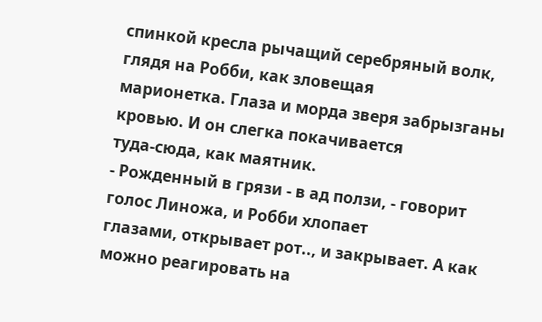спинкой кресла рычащий серебряный волк, глядя на Робби, как зловещая
марионетка. Глаза и морда зверя забрызганы кровью. И он слегка покачивается
туда-сюда, как маятник.
- Рожденный в грязи - в ад ползи, - говорит голос Линожа, и Робби хлопает
глазами, открывает рот.., и закрывает. А как можно реагировать на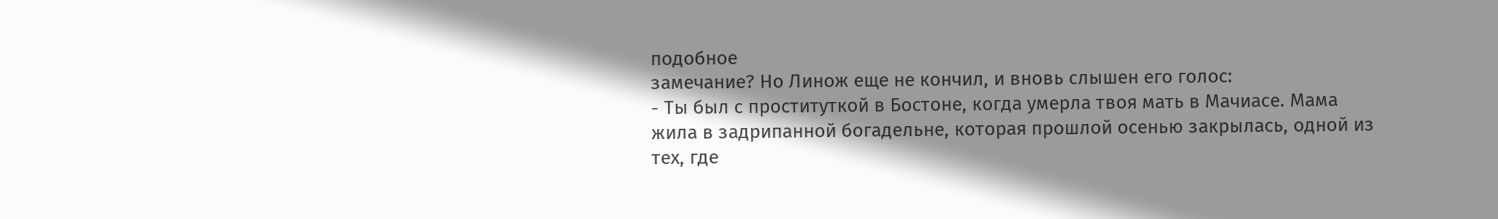подобное
замечание? Но Линож еще не кончил, и вновь слышен его голос:
- Ты был с проституткой в Бостоне, когда умерла твоя мать в Мачиасе. Мама
жила в задрипанной богадельне, которая прошлой осенью закрылась, одной из
тех, где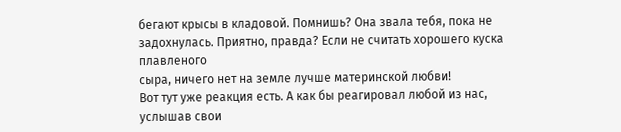бегают крысы в кладовой. Помнишь? Она звала тебя, пока не
задохнулась. Приятно, правда? Если не считать хорошего куска плавленого
сыра, ничего нет на земле лучше материнской любви!
Вот тут уже реакция есть. А как бы реагировал любой из нас, услышав свои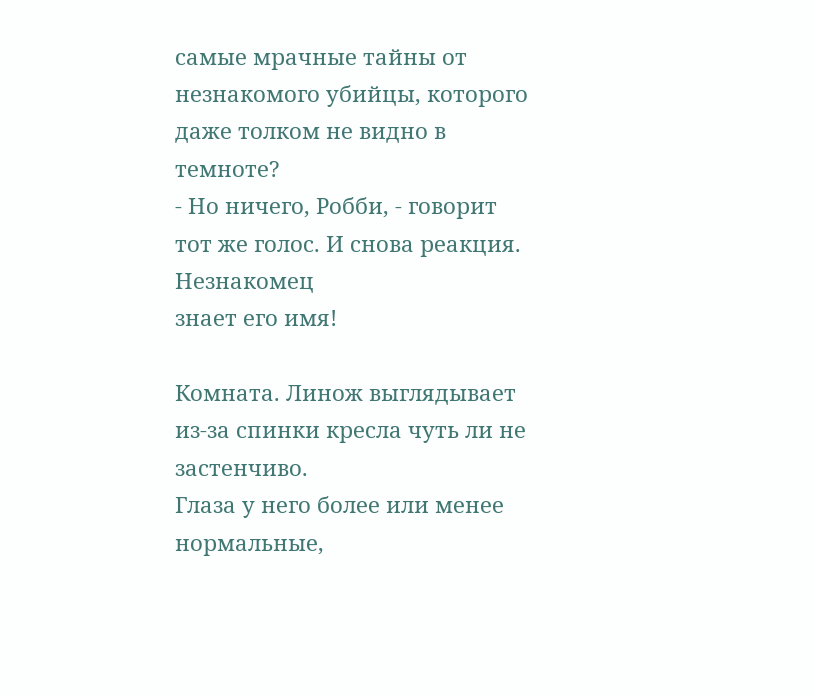самые мрачные тайны от незнакомого убийцы, которого даже толком не видно в
темноте?
- Но ничего, Робби, - говорит тот же голос. И снова реакция. Незнакомец
знает его имя!

Комната. Линож выглядывает из-за спинки кресла чуть ли не застенчиво.
Глаза у него более или менее нормальные,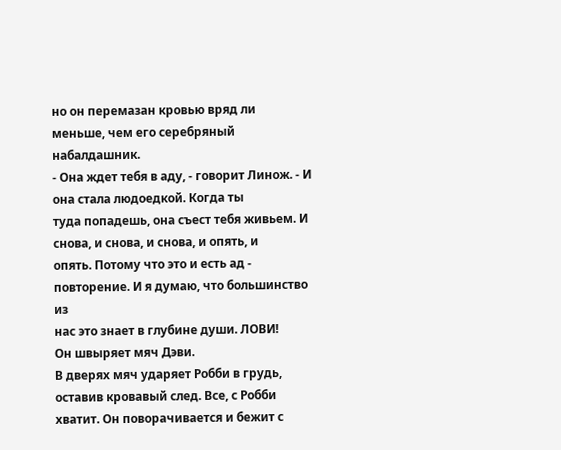но он перемазан кровью вряд ли
меньше, чем его серебряный набалдашник.
- Она ждет тебя в аду, - говорит Линож. - И она стала людоедкой. Когда ты
туда попадешь, она съест тебя живьем. И снова, и снова, и снова, и опять, и
опять. Потому что это и есть ад - повторение. И я думаю, что большинство из
нас это знает в глубине души. ЛОВИ!
Он швыряет мяч Дэви.
В дверях мяч ударяет Робби в грудь, оставив кровавый след. Все, с Робби
хватит. Он поворачивается и бежит с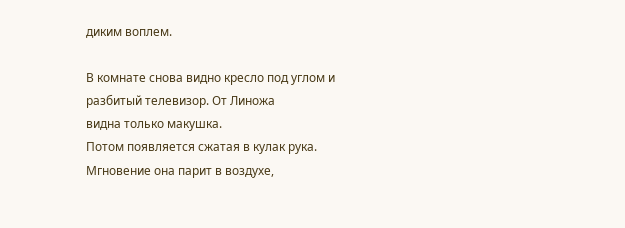диким воплем.

В комнате снова видно кресло под углом и разбитый телевизор. От Линожа
видна только макушка.
Потом появляется сжатая в кулак рука. Мгновение она парит в воздухе,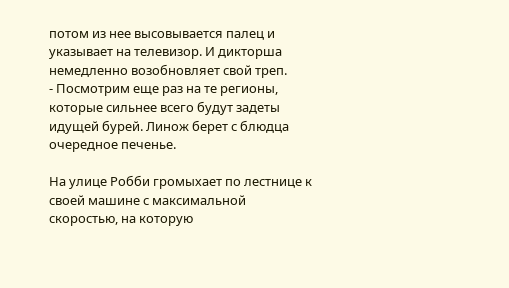потом из нее высовывается палец и указывает на телевизор. И дикторша
немедленно возобновляет свой треп.
- Посмотрим еще раз на те регионы, которые сильнее всего будут задеты
идущей бурей. Линож берет с блюдца очередное печенье.

На улице Робби громыхает по лестнице к своей машине с максимальной
скоростью, на которую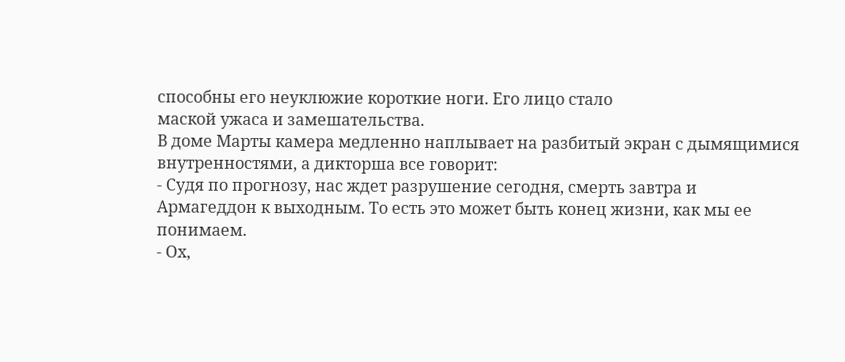способны его неуклюжие короткие ноги. Его лицо стало
маской ужаса и замешательства.
В доме Марты камера медленно наплывает на разбитый экран с дымящимися
внутренностями, а дикторша все говорит:
- Судя по прогнозу, нас ждет разрушение сегодня, смерть завтра и
Армагеддон к выходным. То есть это может быть конец жизни, как мы ее
понимаем.
- Ох,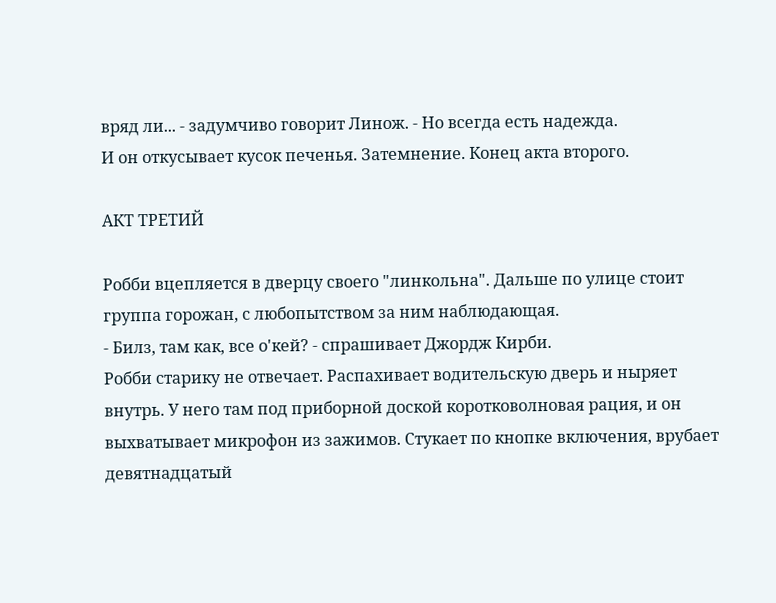вряд ли... - задумчиво говорит Линож. - Но всегда есть надежда.
И он откусывает кусок печенья. Затемнение. Конец акта второго.

АКТ ТРЕТИЙ

Робби вцепляется в дверцу своего "линкольна". Дальше по улице стоит
группа горожан, с любопытством за ним наблюдающая.
- Билз, там как, все о'кей? - спрашивает Джордж Кирби.
Робби старику не отвечает. Распахивает водительскую дверь и ныряет
внутрь. У него там под приборной доской коротковолновая рация, и он
выхватывает микрофон из зажимов. Стукает по кнопке включения, врубает
девятнадцатый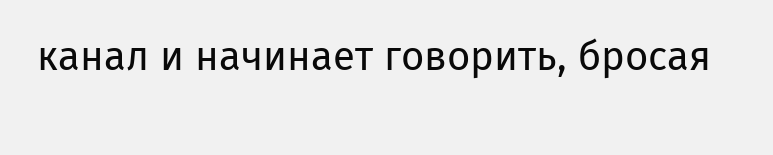канал и начинает говорить, бросая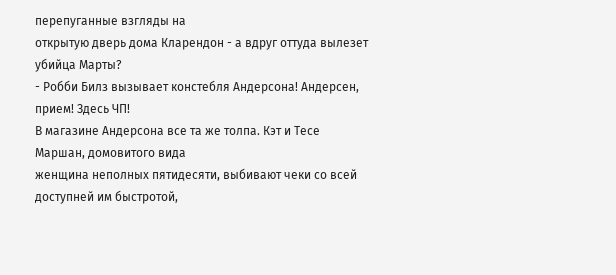перепуганные взгляды на
открытую дверь дома Кларендон - а вдруг оттуда вылезет убийца Марты?
- Робби Билз вызывает констебля Андерсона! Андерсен, прием! Здесь ЧП!
В магазине Андерсона все та же толпа. Кэт и Тесе Маршан, домовитого вида
женщина неполных пятидесяти, выбивают чеки со всей доступней им быстротой,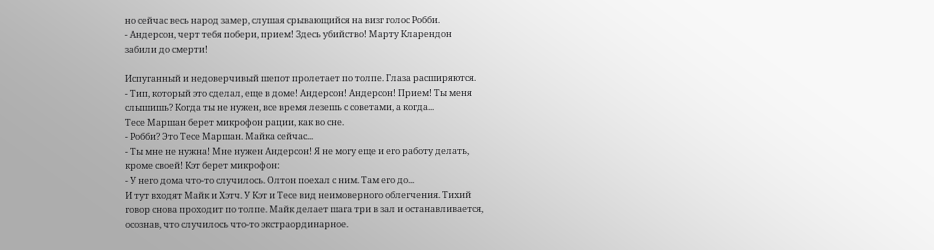но сейчас весь народ замер, слушая срывающийся на визг голос Робби.
- Андерсон, черт тебя побери, прием! Здесь убийство! Марту Кларендон
забили до смерти!

Испуганный и недоверчивый шепот пролетает по толпе. Глаза расширяются.
- Тип, который это сделал, еще в доме! Андерсон! Андерсон! Прием! Ты меня
слышишь? Когда ты не нужен, все время лезешь с советами, а когда...
Тесе Маршан берет микрофон рации, как во сне.
- Робби? Это Тесе Маршан. Майка сейчас...
- Ты мне не нужна! Мне нужен Андерсон! Я не могу еще и его работу делать,
кроме своей! Кэт берет микрофон:
- У него дома что-то случилось. Олтон поехал с ним. Там его до...
И тут входят Майк и Хэтч. У Кэт и Тесе вид неимоверного облегчения. Тихий
говор снова проходит по толпе. Майк делает шага три в зал и останавливается,
осознав, что случилось что-то экстраординарное.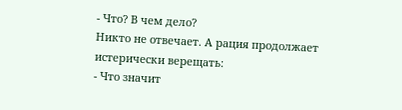- Что? В чем дело?
Никто не отвечает. А рация продолжает истерически верещать:
- Что значит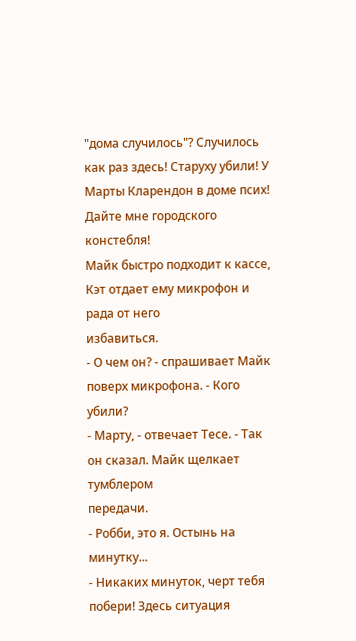"дома случилось"? Случилось как раз здесь! Старуху убили! У
Марты Кларендон в доме псих! Дайте мне городского констебля!
Майк быстро подходит к кассе, Кэт отдает ему микрофон и рада от него
избавиться.
- О чем он? - спрашивает Майк поверх микрофона. - Кого убили?
- Марту, - отвечает Тесе. - Так он сказал. Майк щелкает тумблером
передачи.
- Робби, это я. Остынь на минутку...
- Никаких минуток, черт тебя побери! Здесь ситуация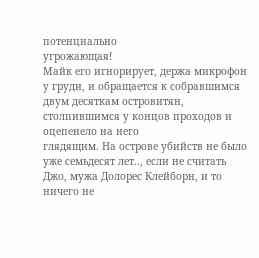потенциально
угрожающая!
Майк его игнорирует, держа микрофон у груди, и обращается к собравшимся
двум десяткам островитян, столпившимся у концов проходов и оцепенело на него
глядящим. На острове убийств не было уже семьдесят лет.., если не считать
Джо, мужа Долорес Клейборн, и то ничего не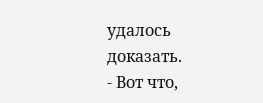удалось доказать.
- Вот что,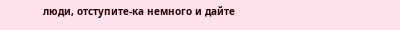люди, отступите-ка немного и дайте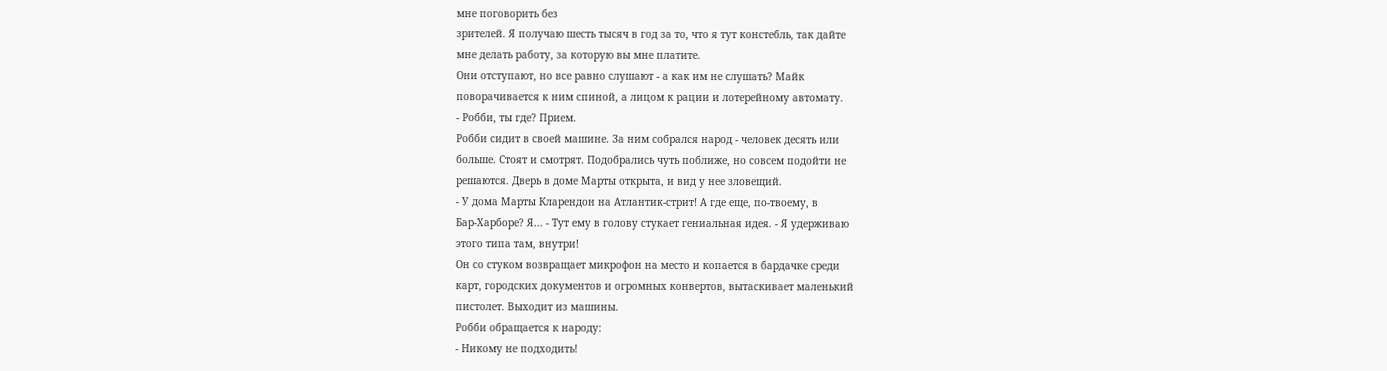мне поговорить без
зрителей. Я получаю шесть тысяч в год за то, что я тут констебль, так дайте
мне делать работу, за которую вы мне платите.
Они отступают, но все равно слушают - а как им не слушать? Майк
поворачивается к ним спиной, а лицом к рации и лотерейному автомату.
- Робби, ты где? Прием.
Робби сидит в своей машине. За ним собрался народ - человек десять или
больше. Стоят и смотрят. Подобрались чуть поближе, но совсем подойти не
решаются. Дверь в доме Марты открыта, и вид у нее зловещий.
- У дома Марты Кларендон на Атлантик-стрит! А где еще, по-твоему, в
Бар-Харборе? Я... - Тут ему в голову стукает гениальная идея. - Я удерживаю
этого типа там, внутри!
Он со стуком возвращает микрофон на место и копается в бардачке среди
карт, городских документов и огромных конвертов, вытаскивает маленький
пистолет. Выходит из машины.
Робби обращается к народу:
- Никому не подходить!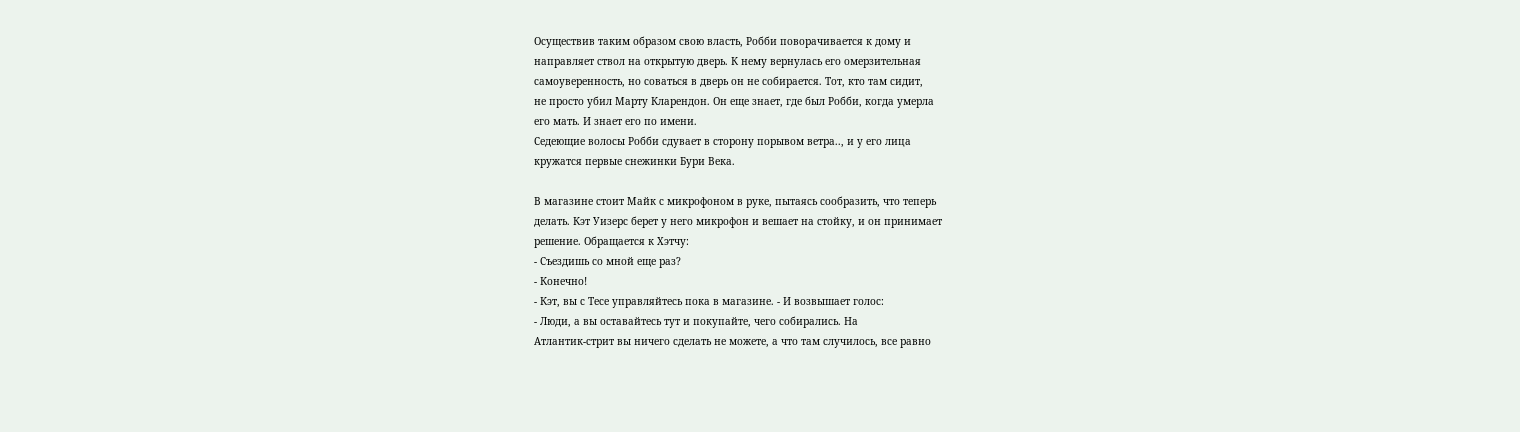Осуществив таким образом свою власть, Робби поворачивается к дому и
направляет ствол на открытую дверь. К нему вернулась его омерзительная
самоуверенность, но соваться в дверь он не собирается. Тот, кто там сидит,
не просто убил Марту Кларендон. Он еще знает, где был Робби, когда умерла
его мать. И знает его по имени.
Седеющие волосы Робби сдувает в сторону порывом ветра.., и у его лица
кружатся первые снежинки Бури Века.

В магазине стоит Майк с микрофоном в руке, пытаясь сообразить, что теперь
делать. Кэт Уизерс берет у него микрофон и вешает на стойку, и он принимает
решение. Обращается к Хэтчу:
- Съездишь со мной еще раз?
- Конечно!
- Кэт, вы с Тесе управляйтесь пока в магазине. - И возвышает голос:
- Люди, а вы оставайтесь тут и покупайте, чего собирались. На
Атлантик-стрит вы ничего сделать не можете, а что там случилось, все равно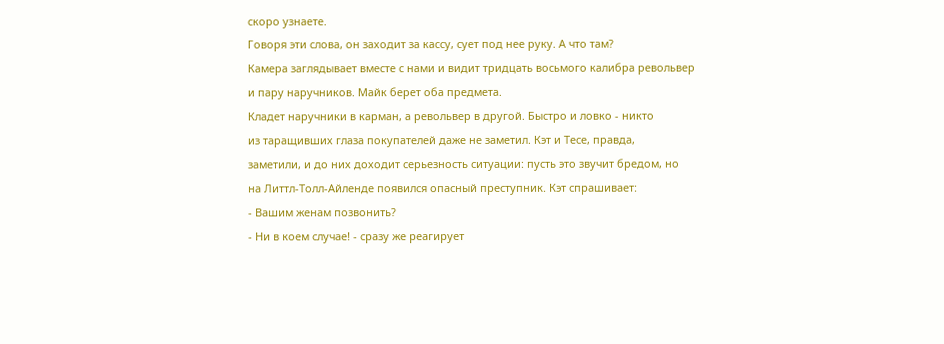скоро узнаете.
Говоря эти слова, он заходит за кассу, сует под нее руку. А что там?
Камера заглядывает вместе с нами и видит тридцать восьмого калибра револьвер
и пару наручников. Майк берет оба предмета.
Кладет наручники в карман, а револьвер в другой. Быстро и ловко - никто
из таращивших глаза покупателей даже не заметил. Кэт и Тесе, правда,
заметили, и до них доходит серьезность ситуации: пусть это звучит бредом, но
на Литтл-Толл-Айленде появился опасный преступник. Кэт спрашивает:
- Вашим женам позвонить?
- Ни в коем случае! - сразу же реагирует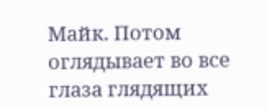Майк. Потом оглядывает во все
глаза глядящих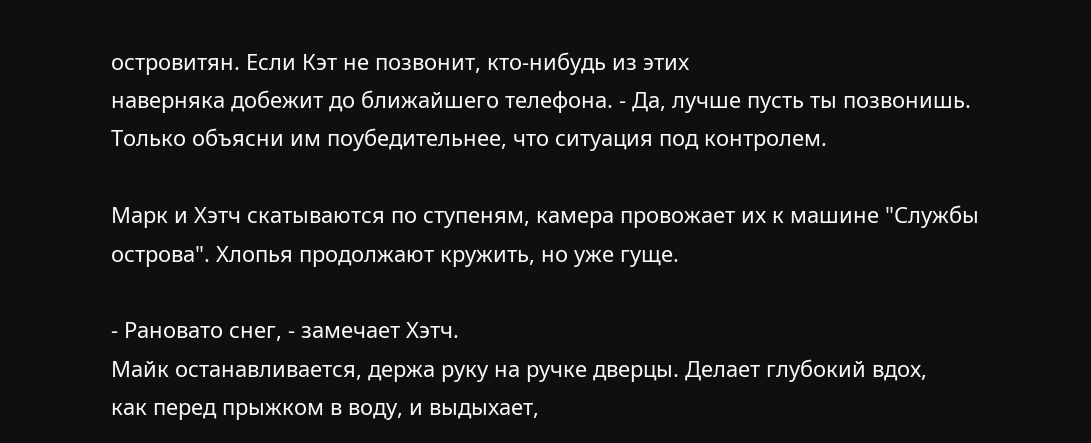островитян. Если Кэт не позвонит, кто-нибудь из этих
наверняка добежит до ближайшего телефона. - Да, лучше пусть ты позвонишь.
Только объясни им поубедительнее, что ситуация под контролем.

Марк и Хэтч скатываются по ступеням, камера провожает их к машине "Службы
острова". Хлопья продолжают кружить, но уже гуще.

- Рановато снег, - замечает Хэтч.
Майк останавливается, держа руку на ручке дверцы. Делает глубокий вдох,
как перед прыжком в воду, и выдыхает,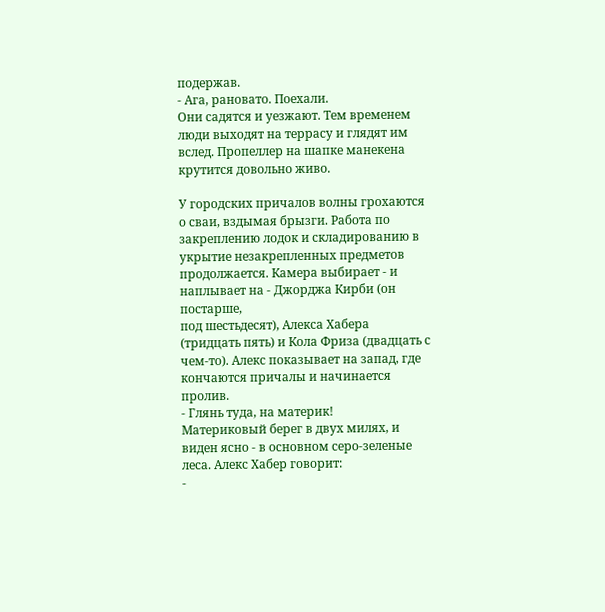подержав.
- Ага, рановато. Поехали.
Они садятся и уезжают. Тем временем люди выходят на террасу и глядят им
вслед. Пропеллер на шапке манекена крутится довольно живо.

У городских причалов волны грохаются о сваи, вздымая брызги. Работа по
закреплению лодок и складированию в укрытие незакрепленных предметов
продолжается. Камера выбирает - и наплывает на - Джорджа Кирби (он постарше,
под шестьдесят), Алекса Хабера (тридцать пять) и Кола Фриза (двадцать с
чем-то). Алекс показывает на запад, где кончаются причалы и начинается
пролив.
- Глянь туда, на материк!
Материковый берег в двух милях, и виден ясно - в основном серо-зеленые
леса. Алекс Хабер говорит:
-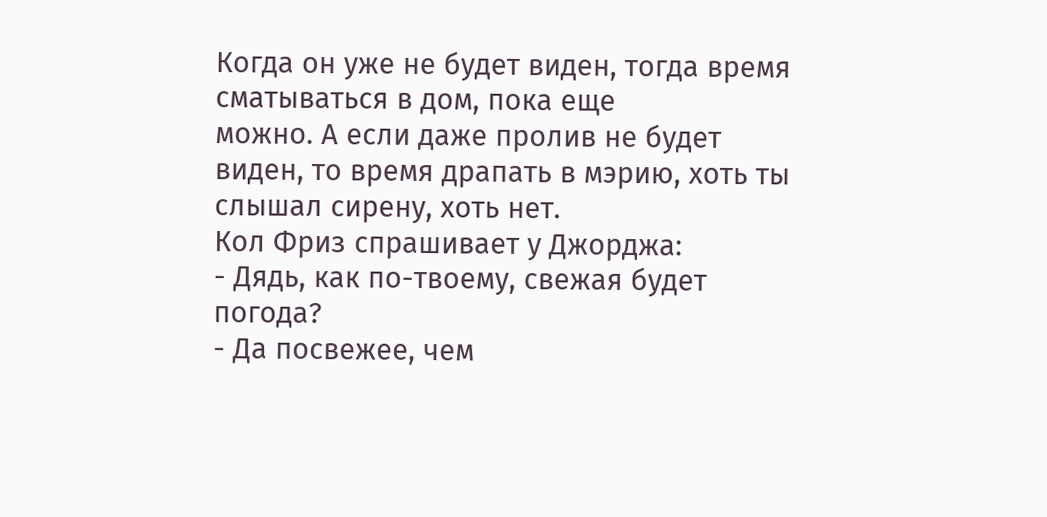Когда он уже не будет виден, тогда время сматываться в дом, пока еще
можно. А если даже пролив не будет виден, то время драпать в мэрию, хоть ты
слышал сирену, хоть нет.
Кол Фриз спрашивает у Джорджа:
- Дядь, как по-твоему, свежая будет погода?
- Да посвежее, чем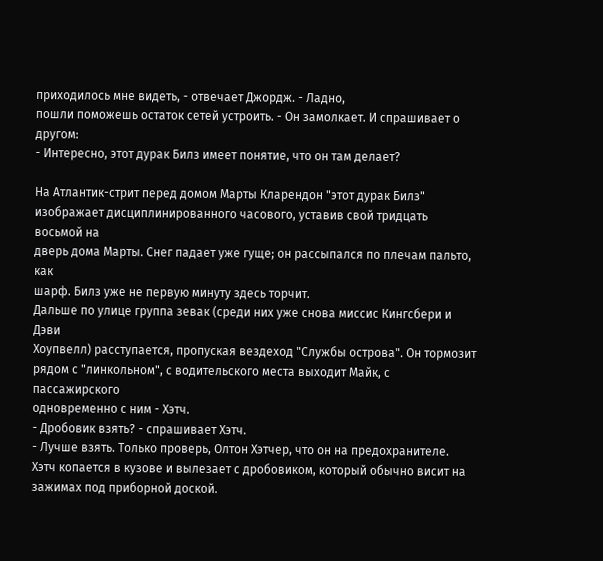приходилось мне видеть, - отвечает Джордж. - Ладно,
пошли поможешь остаток сетей устроить. - Он замолкает. И спрашивает о
другом:
- Интересно, этот дурак Билз имеет понятие, что он там делает?

На Атлантик-стрит перед домом Марты Кларендон "этот дурак Билз"
изображает дисциплинированного часового, уставив свой тридцать восьмой на
дверь дома Марты. Снег падает уже гуще; он рассыпался по плечам пальто, как
шарф. Билз уже не первую минуту здесь торчит.
Дальше по улице группа зевак (среди них уже снова миссис Кингсбери и Дэви
Хоупвелл) расступается, пропуская вездеход "Службы острова". Он тормозит
рядом с "линкольном", с водительского места выходит Майк, с пассажирского
одновременно с ним - Хэтч.
- Дробовик взять? - спрашивает Хэтч.
- Лучше взять. Только проверь, Олтон Хэтчер, что он на предохранителе.
Хэтч копается в кузове и вылезает с дробовиком, который обычно висит на
зажимах под приборной доской.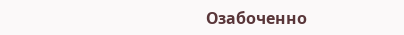Озабоченно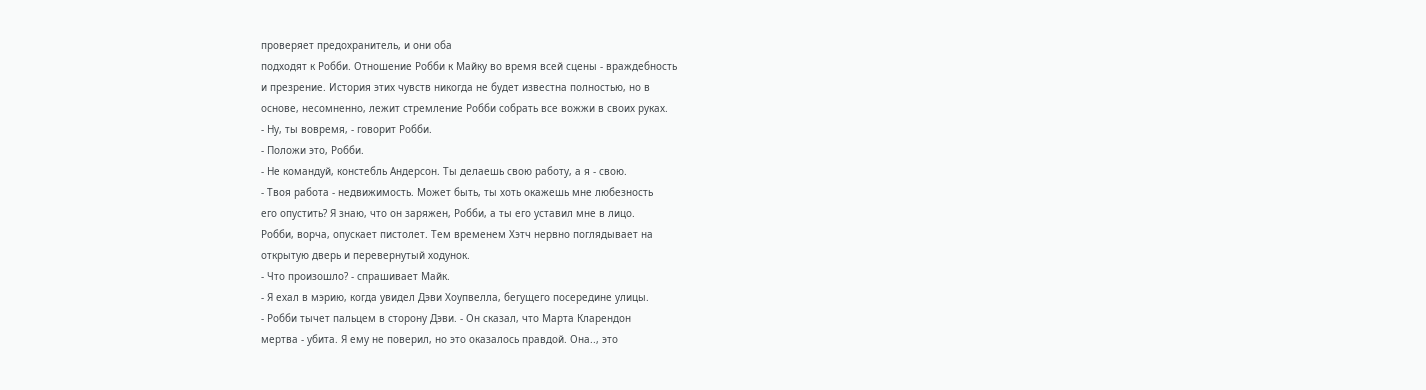проверяет предохранитель, и они оба
подходят к Робби. Отношение Робби к Майку во время всей сцены - враждебность
и презрение. История этих чувств никогда не будет известна полностью, но в
основе, несомненно, лежит стремление Робби собрать все вожжи в своих руках.
- Ну, ты вовремя, - говорит Робби.
- Положи это, Робби.
- Не командуй, констебль Андерсон. Ты делаешь свою работу, а я - свою.
- Твоя работа - недвижимость. Может быть, ты хоть окажешь мне любезность
его опустить? Я знаю, что он заряжен, Робби, а ты его уставил мне в лицо.
Робби, ворча, опускает пистолет. Тем временем Хэтч нервно поглядывает на
открытую дверь и перевернутый ходунок.
- Что произошло? - спрашивает Майк.
- Я ехал в мэрию, когда увидел Дэви Хоупвелла, бегущего посередине улицы.
- Робби тычет пальцем в сторону Дэви. - Он сказал, что Марта Кларендон
мертва - убита. Я ему не поверил, но это оказалось правдой. Она.., это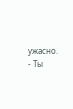ужасно.
- Ты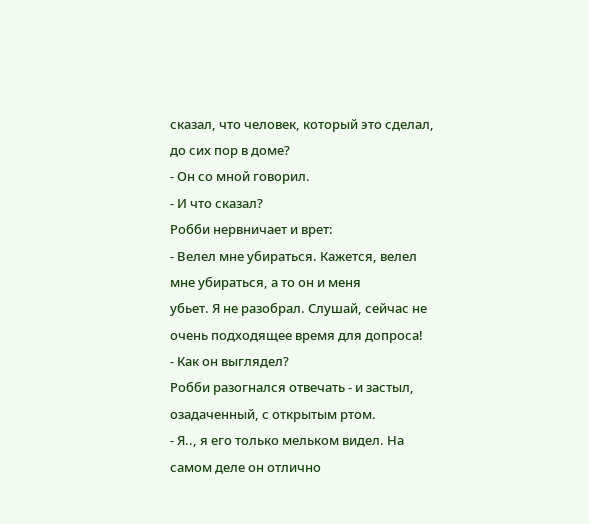сказал, что человек, который это сделал, до сих пор в доме?
- Он со мной говорил.
- И что сказал?
Робби нервничает и врет:
- Велел мне убираться. Кажется, велел мне убираться, а то он и меня
убьет. Я не разобрал. Слушай, сейчас не очень подходящее время для допроса!
- Как он выглядел?
Робби разогнался отвечать - и застыл, озадаченный, с открытым ртом.
- Я.., я его только мельком видел. На самом деле он отлично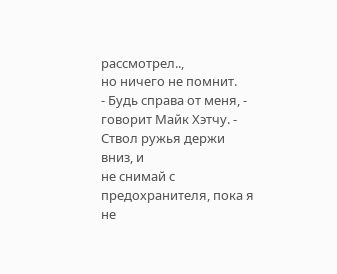рассмотрел..,
но ничего не помнит.
- Будь справа от меня, - говорит Майк Хэтчу. - Ствол ружья держи вниз, и
не снимай с предохранителя, пока я не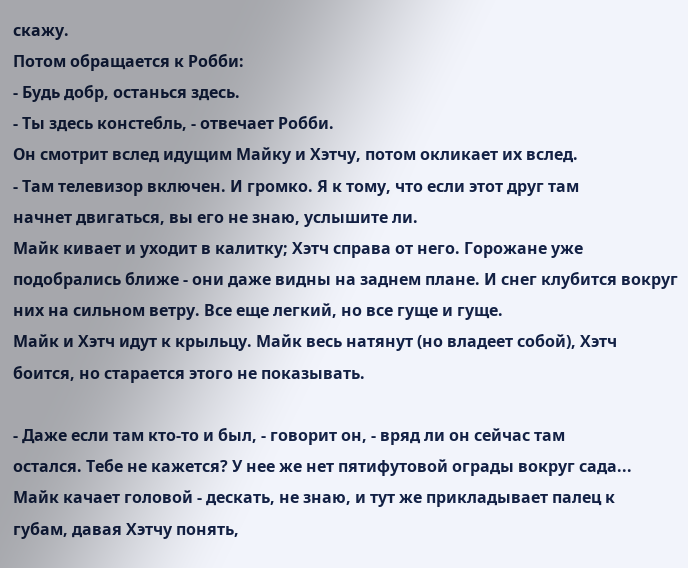скажу.
Потом обращается к Робби:
- Будь добр, останься здесь.
- Ты здесь констебль, - отвечает Робби.
Он смотрит вслед идущим Майку и Хэтчу, потом окликает их вслед.
- Там телевизор включен. И громко. Я к тому, что если этот друг там
начнет двигаться, вы его не знаю, услышите ли.
Майк кивает и уходит в калитку; Хэтч справа от него. Горожане уже
подобрались ближе - они даже видны на заднем плане. И снег клубится вокруг
них на сильном ветру. Все еще легкий, но все гуще и гуще.
Майк и Хэтч идут к крыльцу. Майк весь натянут (но владеет собой), Хэтч
боится, но старается этого не показывать.

- Даже если там кто-то и был, - говорит он, - вряд ли он сейчас там
остался. Тебе не кажется? У нее же нет пятифутовой ограды вокруг сада...
Майк качает головой - дескать, не знаю, и тут же прикладывает палец к
губам, давая Хэтчу понять,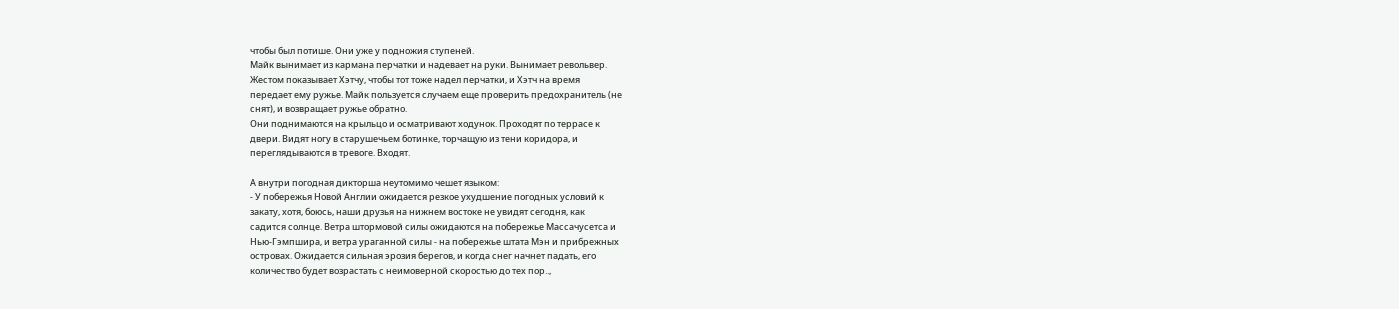чтобы был потише. Они уже у подножия ступеней.
Майк вынимает из кармана перчатки и надевает на руки. Вынимает револьвер.
Жестом показывает Хэтчу, чтобы тот тоже надел перчатки, и Хэтч на время
передает ему ружье. Майк пользуется случаем еще проверить предохранитель (не
снят), и возвращает ружье обратно.
Они поднимаются на крыльцо и осматривают ходунок. Проходят по террасе к
двери. Видят ногу в старушечьем ботинке, торчащую из тени коридора, и
переглядываются в тревоге. Входят.

А внутри погодная дикторша неутомимо чешет языком:
- У побережья Новой Англии ожидается резкое ухудшение погодных условий к
закату, хотя, боюсь, наши друзья на нижнем востоке не увидят сегодня, как
садится солнце. Ветра штормовой силы ожидаются на побережье Массачусетса и
Нью-Гэмпшира, и ветра ураганной силы - на побережье штата Мэн и прибрежных
островах. Ожидается сильная эрозия берегов, и когда снег начнет падать, его
количество будет возрастать с неимоверной скоростью до тех пор..,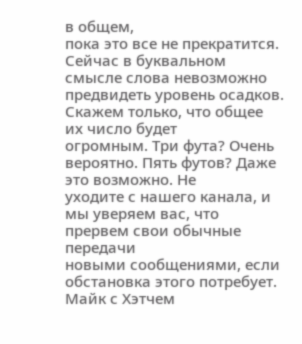в общем,
пока это все не прекратится. Сейчас в буквальном смысле слова невозможно
предвидеть уровень осадков. Скажем только, что общее их число будет
огромным. Три фута? Очень вероятно. Пять футов? Даже это возможно. Не
уходите с нашего канала, и мы уверяем вас, что прервем свои обычные передачи
новыми сообщениями, если обстановка этого потребует.
Майк с Хэтчем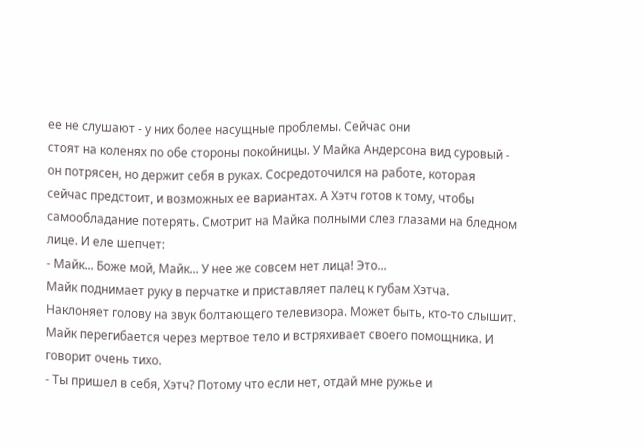ее не слушают - у них более насущные проблемы. Сейчас они
стоят на коленях по обе стороны покойницы. У Майка Андерсона вид суровый -
он потрясен, но держит себя в руках. Сосредоточился на работе, которая
сейчас предстоит, и возможных ее вариантах. А Хэтч готов к тому, чтобы
самообладание потерять. Смотрит на Майка полными слез глазами на бледном
лице. И еле шепчет:
- Майк... Боже мой, Майк... У нее же совсем нет лица! Это...
Майк поднимает руку в перчатке и приставляет палец к губам Хэтча.
Наклоняет голову на звук болтающего телевизора. Может быть, кто-то слышит.
Майк перегибается через мертвое тело и встряхивает своего помощника. И
говорит очень тихо.
- Ты пришел в себя, Хэтч? Потому что если нет, отдай мне ружье и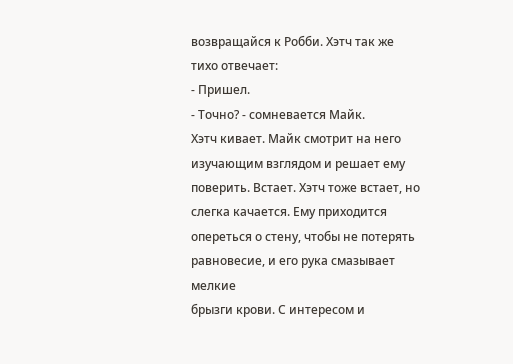возвращайся к Робби. Хэтч так же тихо отвечает:
- Пришел.
- Точно? - сомневается Майк.
Хэтч кивает. Майк смотрит на него изучающим взглядом и решает ему
поверить. Встает. Хэтч тоже встает, но слегка качается. Ему приходится
опереться о стену, чтобы не потерять равновесие, и его рука смазывает мелкие
брызги крови. С интересом и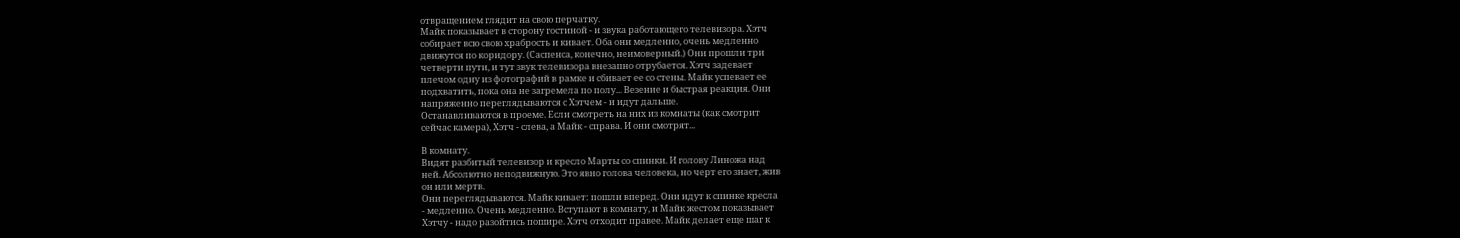отвращением глядит на свою перчатку.
Майк показывает в сторону гостиной - и звука работающего телевизора. Хэтч
собирает всю свою храбрость и кивает. Оба они медленно, очень медленно
движутся по коридору. (Саспенса, конечно, неимоверный.) Они прошли три
четверти пути, и тут звук телевизора внезапно отрубается. Хэтч задевает
плечом одну из фотографий в рамке и сбивает ее со стены. Майк успевает ее
подхватить, пока она не загремела по полу... Везение и быстрая реакция. Они
напряженно переглядываются с Хэтчем - и идут дальше.
Останавливаются в проеме. Если смотреть на них из комнаты (как смотрит
сейчас камера), Хэтч - слева, а Майк - справа. И они смотрят...

В комнату.
Видят разбитый телевизор и кресло Марты со спинки. И голову Линожа над
ней. Абсолютно неподвижную. Это явно голова человека, но черт его знает, жив
он или мертв.
Они переглядываются. Майк кивает: пошли вперед. Они идут к спинке кресла
- медленно. Очень медленно. Вступают в комнату, и Майк жестом показывает
Хэтчу - надо разойтись пошире. Хэтч отходит правее. Майк делает еще шаг к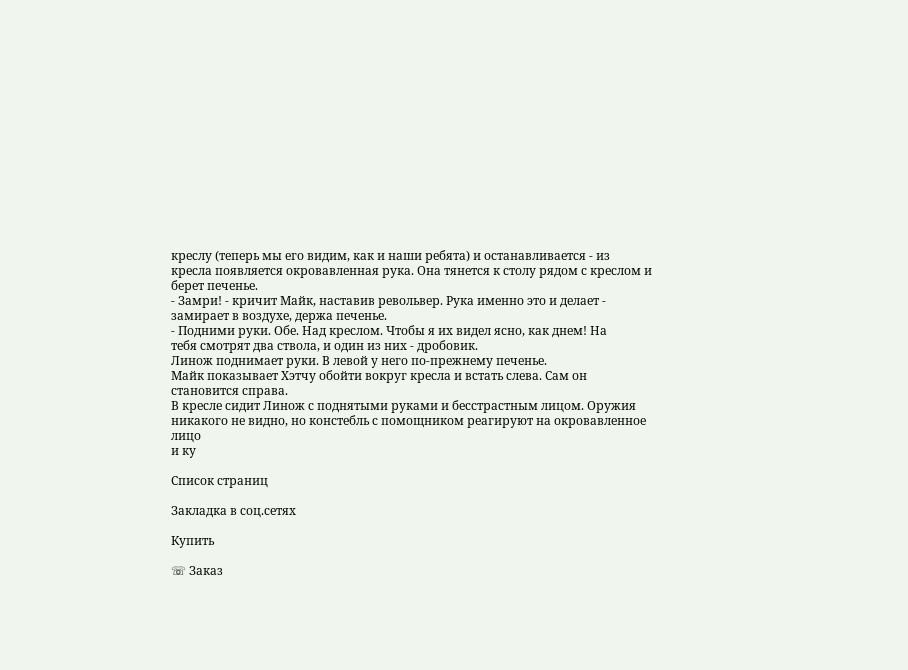креслу (теперь мы его видим, как и наши ребята) и останавливается - из
кресла появляется окровавленная рука. Она тянется к столу рядом с креслом и
берет печенье.
- Замри! - кричит Майк, наставив револьвер. Рука именно это и делает -
замирает в воздухе, держа печенье.
- Подними руки. Обе. Над креслом. Чтобы я их видел ясно, как днем! На
тебя смотрят два ствола, и один из них - дробовик.
Линож поднимает руки. В левой у него по-прежнему печенье.
Майк показывает Хэтчу обойти вокруг кресла и встать слева. Сам он
становится справа.
В кресле сидит Линож с поднятыми руками и бесстрастным лицом. Оружия
никакого не видно, но констебль с помощником реагируют на окровавленное лицо
и ку

Список страниц

Закладка в соц.сетях

Купить

☏ Заказ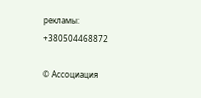рекламы: +380504468872

© Ассоциация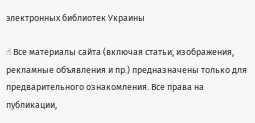электронных библиотек Украины

☝ Все материалы сайта (включая статьи, изображения, рекламные объявления и пр.) предназначены только для предварительного ознакомления. Все права на публикации,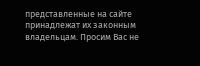представленные на сайте принадлежат их законным владельцам. Просим Вас не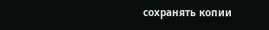сохранять копии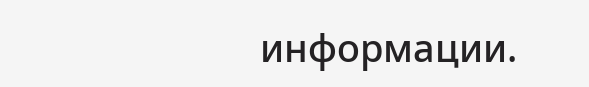информации.